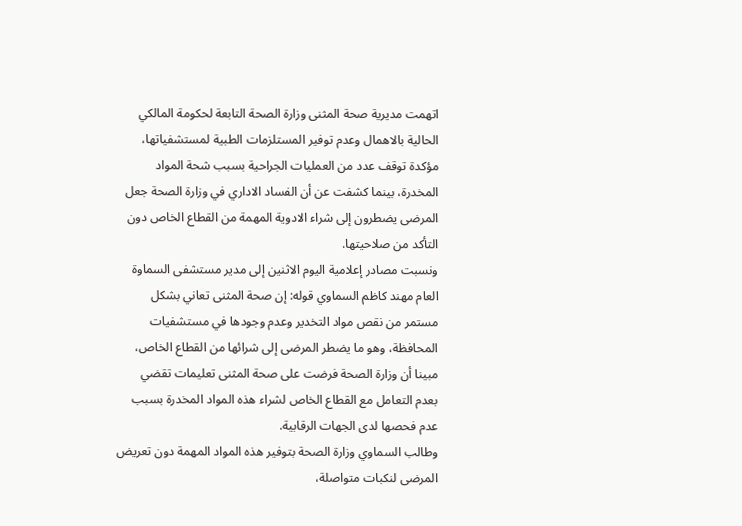اتهمت مديرية صحة المثنى وزارة الصحة التابعة لحكومة المالكي الحالية بالاهمال وعدم توفير المستلزمات الطبية لمستشفياتها، مؤكدة توقف عدد من العمليات الجراحية بسبب شحة المواد المخدرة، بينما كشفت عن أن الفساد الاداري في وزارة الصحة جعل المرضى يضطرون إلى شراء الادوية المهمة من القطاع الخاص دون التأكد من صلاحيتها.
ونسبت مصادر إعلامية اليوم الاثنين إلى مدير مستشفى السماوة العام مهند كاظم السماوي قوله: إن صحة المثنى تعاني بشكل مستمر من نقص مواد التخدير وعدم وجودها في مستشفيات المحافظة، وهو ما يضطر المرضى إلى شرائها من القطاع الخاص، مبينا أن وزارة الصحة فرضت على صحة المثنى تعليمات تقضي بعدم التعامل مع القطاع الخاص لشراء هذه المواد المخدرة بسبب عدم فحصها لدى الجهات الرقابية.
وطالب السماوي وزارة الصحة بتوفير هذه المواد المهمة دون تعريض المرضى لنكبات متواصلة،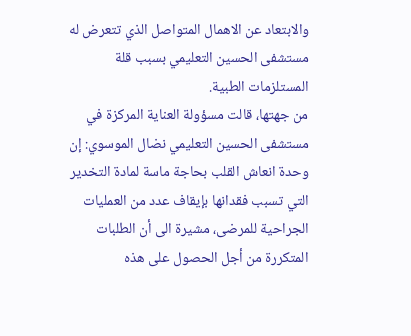والابتعاد عن الاهمال المتواصل الذي تتعرض له مستشفى الحسين التعليمي بسبب قلة المستلزمات الطبية.
من جهتها، قالت مسؤولة العناية المركزة في مستشفى الحسين التعليمي نضال الموسوي: إن وحدة انعاش القلب بحاجة ماسة لمادة التخدير التي تسبب فقدانها بإيقاف عدد من العمليات الجراحية للمرضى، مشيرة الى أن الطلبات المتكررة من أجل الحصول على هذه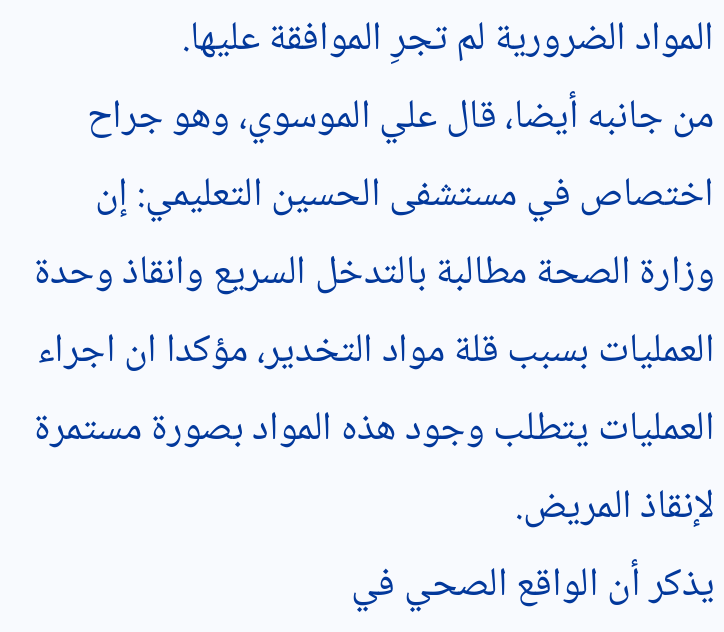المواد الضرورية لم تجرِ الموافقة عليها.
من جانبه أيضا، قال علي الموسوي، وهو جراح اختصاص في مستشفى الحسين التعليمي: إن وزارة الصحة مطالبة بالتدخل السريع وانقاذ وحدة العمليات بسبب قلة مواد التخدير، مؤكدا ان اجراء العمليات يتطلب وجود هذه المواد بصورة مستمرة لإنقاذ المريض.
يذكر أن الواقع الصحي في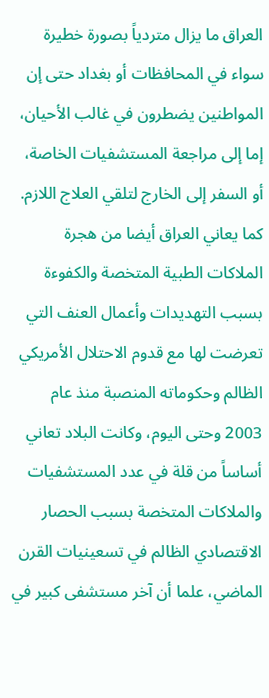العراق ما يزال متردياً بصورة خطيرة سواء في المحافظات أو بغداد حتى إن المواطنين يضطرون في غالب الأحيان، إما إلى مراجعة المستشفيات الخاصة، أو السفر إلى الخارج لتلقي العلاج اللازم.
كما يعاني العراق أيضا من هجرة الملاكات الطبية المتخصة والكفوءة بسبب التهديدات وأعمال العنف التي تعرضت لها مع قدوم الاحتلال الأمريكي الظالم وحكوماته المنصبة منذ عام 2003 وحتى اليوم، وكانت البلاد تعاني أساساً من قلة في عدد المستشفيات والملاكات المتخصة بسبب الحصار الاقتصادي الظالم في تسعينيات القرن الماضي، علما أن آخر مستشفى كبير في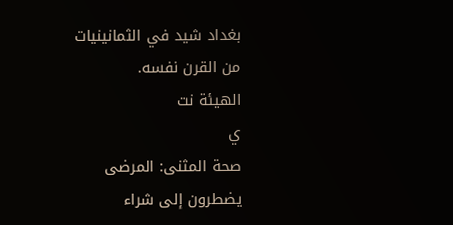بغداد شيد في الثمانينيات من القرن نفسه.
الهيئة نت
ي
صحة المثنى: المرضى يضطرون إلى شراء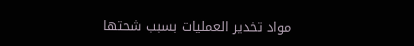مواد تخدير العمليات بسبب شحتها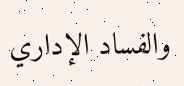والفساد الإداري